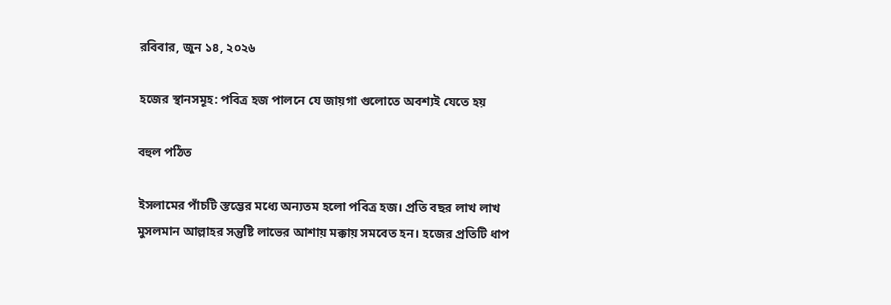রবিবার, জুন ১৪, ২০২৬

হজের স্থানসমূহ: পবিত্র হজ পালনে যে জায়গা গুলোতে অবশ্যই যেতে হয়

বহুল পঠিত

ইসলামের পাঁচটি স্তম্ভের মধ্যে অন্যতম হলো পবিত্র হজ। প্রতি বছর লাখ লাখ মুসলমান আল্লাহর সন্তুষ্টি লাভের আশায় মক্কায় সমবেত হন। হজের প্রতিটি ধাপ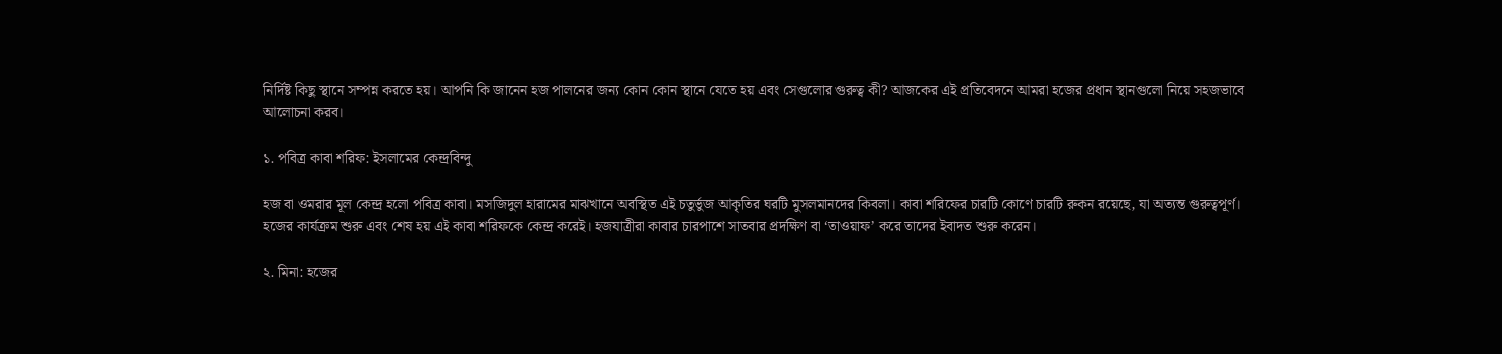নির্দিষ্ট কিছু স্থানে সম্পন্ন করতে হয়। আপনি কি জানেন হজ পালনের জন্য কোন কোন স্থানে যেতে হয় এবং সেগুলোর গুরুত্ব কী? আজকের এই প্রতিবেদনে আমরা হজের প্রধান স্থানগুলো নিয়ে সহজভাবে আলোচনা করব।

১. পবিত্র কাবা শরিফ: ইসলামের কেন্দ্রবিন্দু

হজ বা ওমরার মূল কেন্দ্র হলো পবিত্র কাবা। মসজিদুল হারামের মাঝখানে অবস্থিত এই চতুর্ভুজ আকৃতির ঘরটি মুসলমানদের কিবলা। কাবা শরিফের চারটি কোণে চারটি রুকন রয়েছে, যা অত্যন্ত গুরুত্বপূর্ণ। হজের কার্যক্রম শুরু এবং শেষ হয় এই কাবা শরিফকে কেন্দ্র করেই। হজযাত্রীরা কাবার চারপাশে সাতবার প্রদক্ষিণ বা ‘তাওয়াফ’ করে তাদের ইবাদত শুরু করেন।

২. মিনা: হজের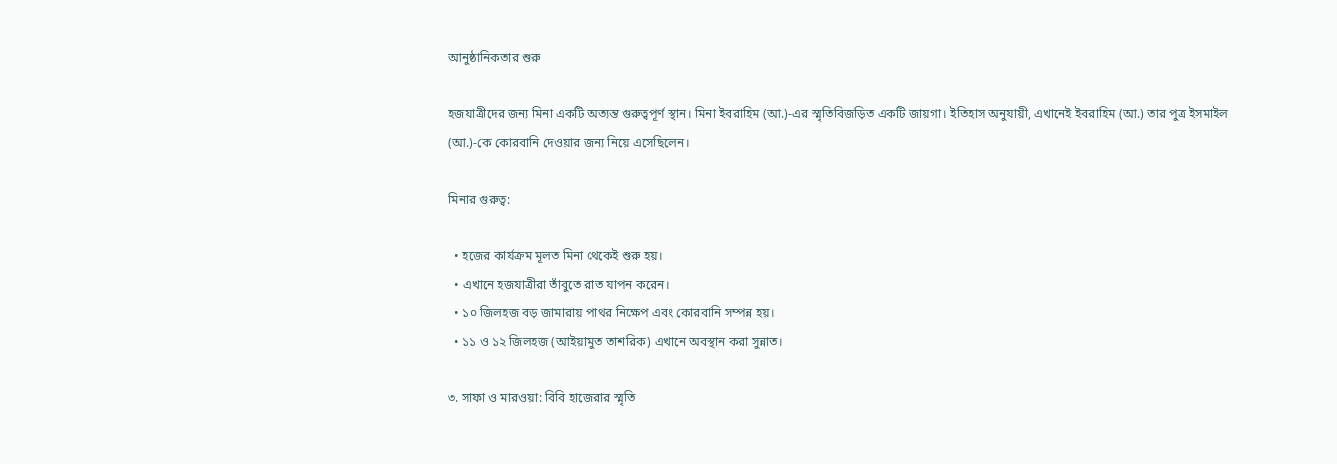আনুষ্ঠানিকতার শুরু

হজযাত্রীদের জন্য মিনা একটি অত্যন্ত গুরুত্বপূর্ণ স্থান। মিনা ইবরাহিম (আ.)-এর স্মৃতিবিজড়িত একটি জায়গা। ইতিহাস অনুযায়ী, এখানেই ইবরাহিম (আ.) তার পুত্র ইসমাইল (আ.)-কে কোরবানি দেওয়ার জন্য নিয়ে এসেছিলেন।

মিনার গুরুত্ব:

  • হজের কার্যক্রম মূলত মিনা থেকেই শুরু হয়।
  • এখানে হজযাত্রীরা তাঁবুতে রাত যাপন করেন।
  • ১০ জিলহজ বড় জামারায় পাথর নিক্ষেপ এবং কোরবানি সম্পন্ন হয়।
  • ১১ ও ১২ জিলহজ (আইয়ামুত তাশরিক) এখানে অবস্থান করা সুন্নাত।

৩. সাফা ও মারওয়া: বিবি হাজেরার স্মৃতি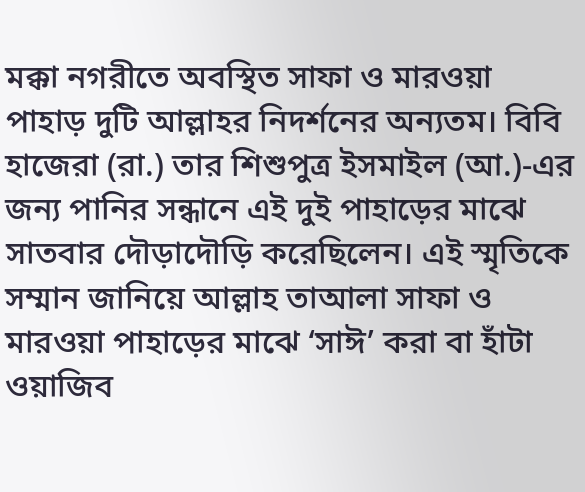মক্কা নগরীতে অবস্থিত সাফা ও মারওয়া পাহাড় দুটি আল্লাহর নিদর্শনের অন্যতম। বিবি হাজেরা (রা.) তার শিশুপুত্র ইসমাইল (আ.)-এর জন্য পানির সন্ধানে এই দুই পাহাড়ের মাঝে সাতবার দৌড়াদৌড়ি করেছিলেন। এই স্মৃতিকে সম্মান জানিয়ে আল্লাহ তাআলা সাফা ও মারওয়া পাহাড়ের মাঝে ‘সাঈ’ করা বা হাঁটা ওয়াজিব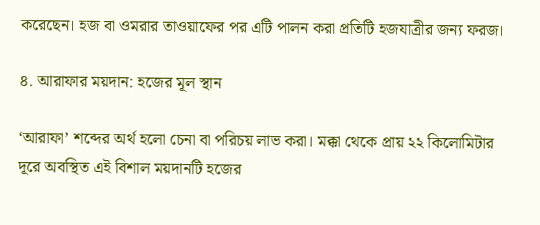করেছেন। হজ বা ওমরার তাওয়াফের পর এটি পালন করা প্রতিটি হজযাত্রীর জন্য ফরজ।

৪. আরাফার ময়দান: হজের মূল স্থান

‘আরাফা’ শব্দের অর্থ হলো চেনা বা পরিচয় লাভ করা। মক্কা থেকে প্রায় ২২ কিলোমিটার দূরে অবস্থিত এই বিশাল ময়দানটি হজের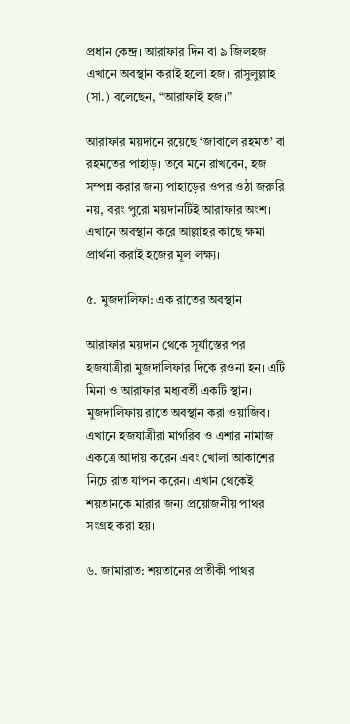প্রধান কেন্দ্র। আরাফার দিন বা ৯ জিলহজ এখানে অবস্থান করাই হলো হজ। রাসুলুল্লাহ (সা.) বলেছেন, “আরাফাই হজ।”

আরাফার ময়দানে রয়েছে ‘জাবালে রহমত’ বা রহমতের পাহাড়। তবে মনে রাখবেন, হজ সম্পন্ন করার জন্য পাহাড়ের ওপর ওঠা জরুরি নয়, বরং পুরো ময়দানটিই আরাফার অংশ। এখানে অবস্থান করে আল্লাহর কাছে ক্ষমা প্রার্থনা করাই হজের মূল লক্ষ্য।

৫. মুজদালিফা: এক রাতের অবস্থান

আরাফার ময়দান থেকে সূর্যাস্তের পর হজযাত্রীরা মুজদালিফার দিকে রওনা হন। এটি মিনা ও আরাফার মধ্যবর্তী একটি স্থান। মুজদালিফায় রাতে অবস্থান করা ওয়াজিব। এখানে হজযাত্রীরা মাগরিব ও এশার নামাজ একত্রে আদায় করেন এবং খোলা আকাশের নিচে রাত যাপন করেন। এখান থেকেই শয়তানকে মারার জন্য প্রয়োজনীয় পাথর সংগ্রহ করা হয়।

৬. জামারাত: শয়তানের প্রতীকী পাথর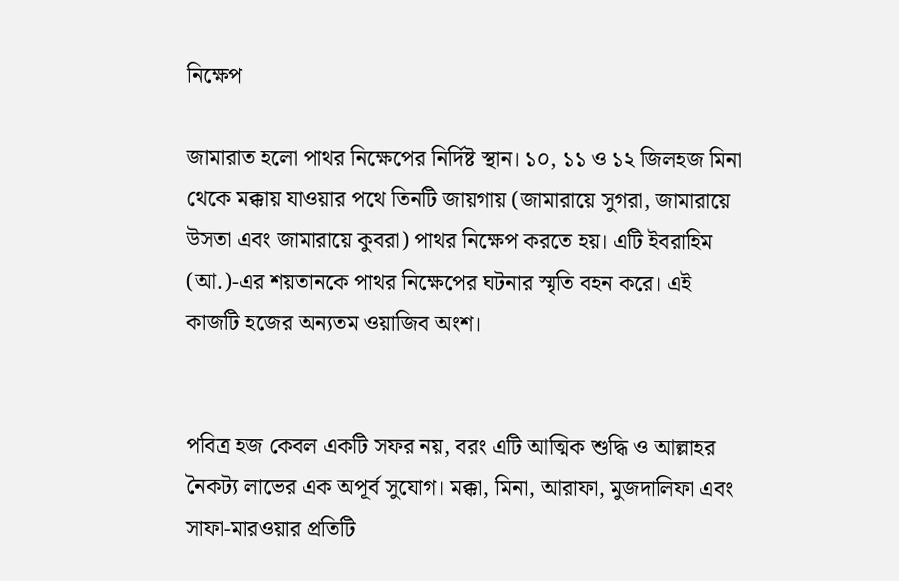নিক্ষেপ

জামারাত হলো পাথর নিক্ষেপের নির্দিষ্ট স্থান। ১০, ১১ ও ১২ জিলহজ মিনা থেকে মক্কায় যাওয়ার পথে তিনটি জায়গায় (জামারায়ে সুগরা, জামারায়ে উসতা এবং জামারায়ে কুবরা) পাথর নিক্ষেপ করতে হয়। এটি ইবরাহিম (আ.)-এর শয়তানকে পাথর নিক্ষেপের ঘটনার স্মৃতি বহন করে। এই কাজটি হজের অন্যতম ওয়াজিব অংশ।


পবিত্র হজ কেবল একটি সফর নয়, বরং এটি আত্মিক শুদ্ধি ও আল্লাহর নৈকট্য লাভের এক অপূর্ব সুযোগ। মক্কা, মিনা, আরাফা, মুজদালিফা এবং সাফা-মারওয়ার প্রতিটি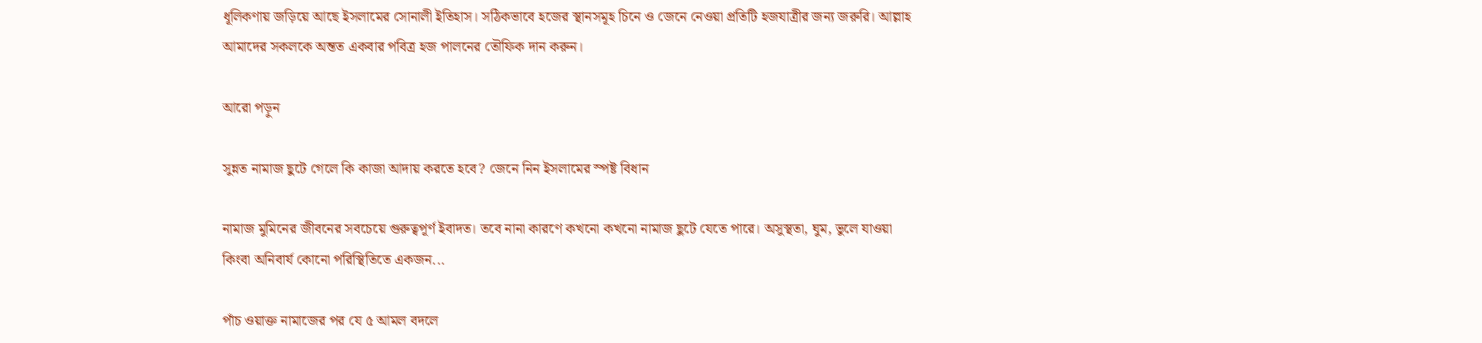ধূলিকণায় জড়িয়ে আছে ইসলামের সোনালী ইতিহাস। সঠিকভাবে হজের স্থানসমূহ চিনে ও জেনে নেওয়া প্রতিটি হজযাত্রীর জন্য জরুরি। আল্লাহ আমাদের সকলকে অন্তত একবার পবিত্র হজ পালনের তৌফিক দান করুন।

আরো পড়ুন

সুন্নত নামাজ ছুটে গেলে কি কাজা আদায় করতে হবে? জেনে নিন ইসলামের স্পষ্ট বিধান

নামাজ মুমিনের জীবনের সবচেয়ে গুরুত্বপূর্ণ ইবাদত। তবে নানা কারণে কখনো কখনো নামাজ ছুটে যেতে পারে। অসুস্থতা, ঘুম, ভুলে যাওয়া কিংবা অনিবার্য কোনো পরিস্থিতিতে একজন...

পাঁচ ওয়াক্ত নামাজের পর যে ৫ আমল বদলে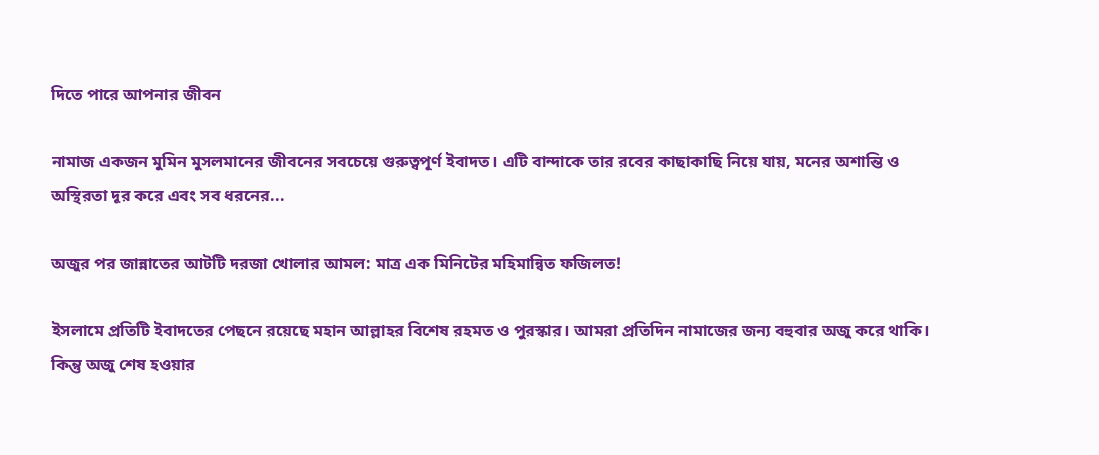দিতে পারে আপনার জীবন

নামাজ একজন মুমিন মুসলমানের জীবনের সবচেয়ে গুরুত্বপূর্ণ ইবাদত। এটি বান্দাকে তার রবের কাছাকাছি নিয়ে যায়, মনের অশান্তি ও অস্থিরতা দূর করে এবং সব ধরনের...

অজুর পর জান্নাতের আটটি দরজা খোলার আমল: মাত্র এক মিনিটের মহিমান্বিত ফজিলত!

ইসলামে প্রতিটি ইবাদতের পেছনে রয়েছে মহান আল্লাহর বিশেষ রহমত ও পুরস্কার। আমরা প্রতিদিন নামাজের জন্য বহুবার অজু করে থাকি। কিন্তু অজু শেষ হওয়ার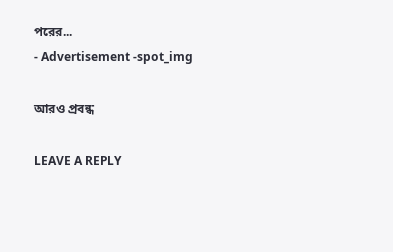পরের...
- Advertisement -spot_img

আরও প্রবন্ধ

LEAVE A REPLY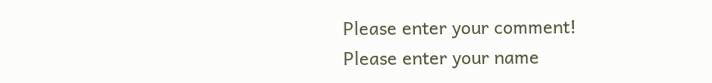Please enter your comment!
Please enter your name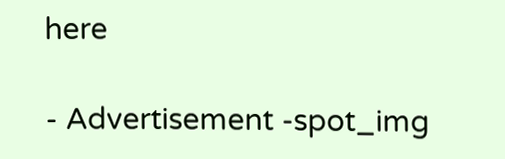here

- Advertisement -spot_img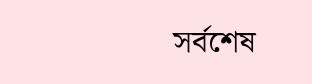সর্বশেষ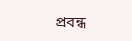প্রবন্ধ